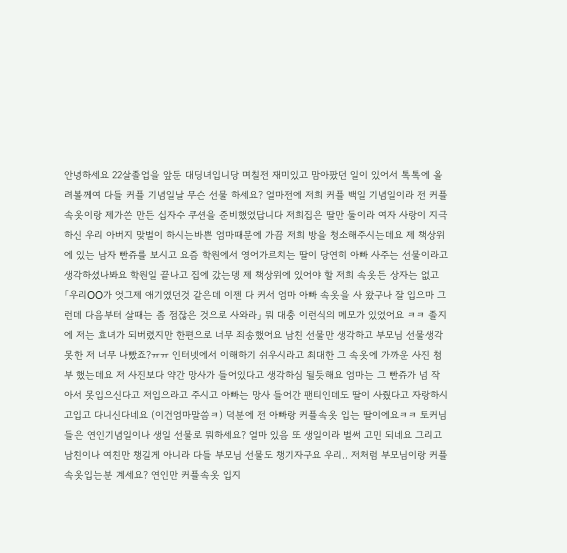안녕하세요 22살졸업을 앞둔 대딩녀입니당 며칠전 재미있고 맘아팠던 일이 있어서 톡톡에 올려볼께여 다들 커플 기념일날 무슨 선물 하세요? 얼마전에 저희 커플 백일 기념일이라 전 커플 속옷이랑 제가쓴 만든 십자수 쿠션을 준비했었답니다 저희집은 딸만 둘이라 여자 사랑이 지극 하신 우리 아버지 맞벌이 하시는바쁜 엄마때문에 가끔 저희 방을 청소해주시는데요 제 책상위에 있는 남자 빤쥬를 보시고 요즘 학원에서 영어가르치는 딸이 당연히 아빠 사주는 선물이라고 생각하셨나봐요 학원일 끝나고 집에 갔는뎅 제 책상위에 있어야 할 저희 속옷든 상자는 없고 「우리OO가 엇그제 애기였던것 같은데 이젠 다 커서 엄마 아빠 속옷을 사 왔구나 잘 입으마 그런데 다음부터 살때는 좀 점잖은 것으로 사와라」 뭐 대충 이런식의 메모가 있었어요 ㅋㅋ 졸지에 저는 효녀가 되버렸지만 한편으로 너무 죄송했어요 남친 선물만 생각하고 부모님 선물생각 못한 저 너무 나빴죠?ㅠㅠ 인터넷에서 이해하기 쉬우시라고 최대한 그 속옷에 가까운 사진 첨부 했는데요 저 사진보다 약간 망사가 들어있다고 생각하심 될듯해요 엄마는 그 빤쥬가 넘 작아서 못입으신다고 저입으라고 주시고 아빠는 망사 들어간 팬티인데도 딸이 사줬다고 자랑하시고입고 다니신다네요 (이건엄마말씀ㅋ) 덕분에 전 아빠랑 커플속옷 입는 딸이에요ㅋㅋ 토커님들은 연인기념일이나 생일 선물로 뭐하세요? 얼마 있음 또 생일이라 벌써 고민 되네요 그리고 남친이나 여친만 챙길게 아니라 다들 부모님 선물도 챙기자구요 우리.. 저처럼 부모님이랑 커플 속옷입는분 계세요? 연인만 커플속옷 입지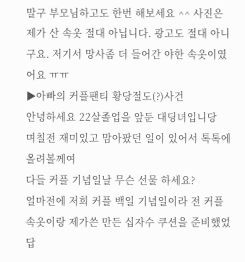말구 부모님하고도 한번 해보세요 ^^ 사진은 제가 산 속옷 절대 아닙니다. 광고도 절대 아니구요. 저기서 망사좀 더 들어간 야한 속옷이였어요 ㅠㅠ
▶아빠의 커플팬티 황당절도(?)사건
안녕하세요 22살졸업을 앞둔 대딩녀입니당
며칠전 재미있고 맘아팠던 일이 있어서 톡톡에 올려볼께여
다들 커플 기념일날 무슨 선물 하세요?
얼마전에 저희 커플 백일 기념일이라 전 커플 속옷이랑 제가쓴 만든 십자수 쿠션을 준비했었답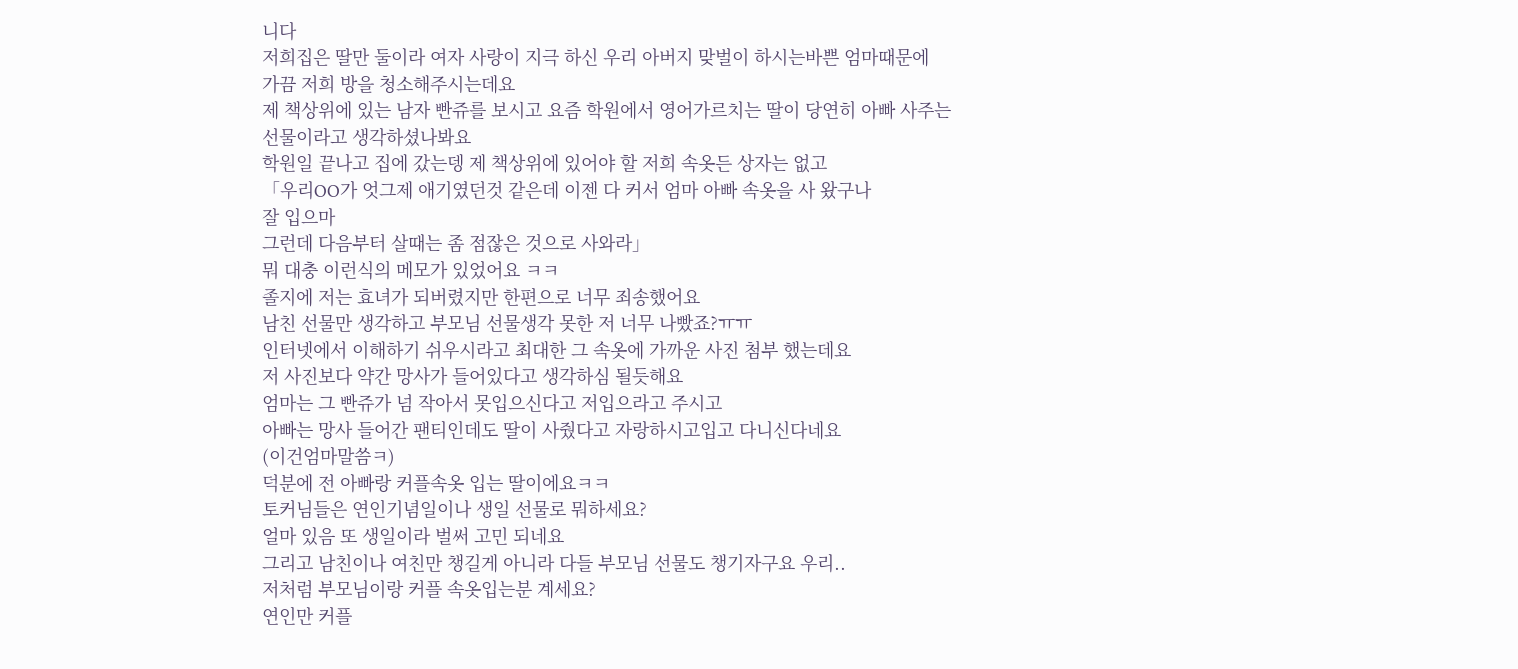니다
저희집은 딸만 둘이라 여자 사랑이 지극 하신 우리 아버지 맞벌이 하시는바쁜 엄마때문에
가끔 저희 방을 청소해주시는데요
제 책상위에 있는 남자 빤쥬를 보시고 요즘 학원에서 영어가르치는 딸이 당연히 아빠 사주는
선물이라고 생각하셨나봐요
학원일 끝나고 집에 갔는뎅 제 책상위에 있어야 할 저희 속옷든 상자는 없고
「우리OO가 엇그제 애기였던것 같은데 이젠 다 커서 엄마 아빠 속옷을 사 왔구나
잘 입으마
그런데 다음부터 살때는 좀 점잖은 것으로 사와라」
뭐 대충 이런식의 메모가 있었어요 ㅋㅋ
졸지에 저는 효녀가 되버렸지만 한편으로 너무 죄송했어요
남친 선물만 생각하고 부모님 선물생각 못한 저 너무 나빴죠?ㅠㅠ
인터넷에서 이해하기 쉬우시라고 최대한 그 속옷에 가까운 사진 첨부 했는데요
저 사진보다 약간 망사가 들어있다고 생각하심 될듯해요
엄마는 그 빤쥬가 넘 작아서 못입으신다고 저입으라고 주시고
아빠는 망사 들어간 팬티인데도 딸이 사줬다고 자랑하시고입고 다니신다네요
(이건엄마말씀ㅋ)
덕분에 전 아빠랑 커플속옷 입는 딸이에요ㅋㅋ
토커님들은 연인기념일이나 생일 선물로 뭐하세요?
얼마 있음 또 생일이라 벌써 고민 되네요
그리고 남친이나 여친만 챙길게 아니라 다들 부모님 선물도 챙기자구요 우리..
저처럼 부모님이랑 커플 속옷입는분 계세요?
연인만 커플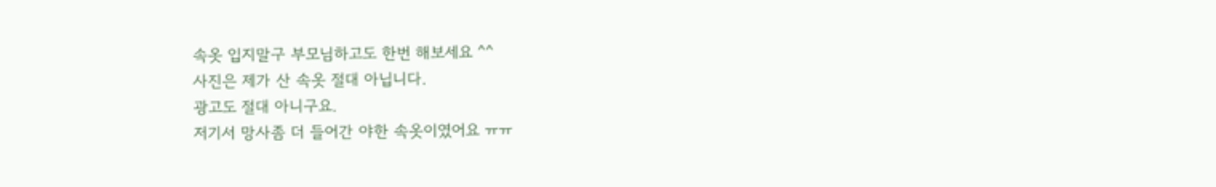속옷 입지말구 부모님하고도 한번 해보세요 ^^
사진은 제가 산 속옷 절대 아닙니다.
광고도 절대 아니구요.
저기서 망사좀 더 들어간 야한 속옷이였어요 ㅠㅠ